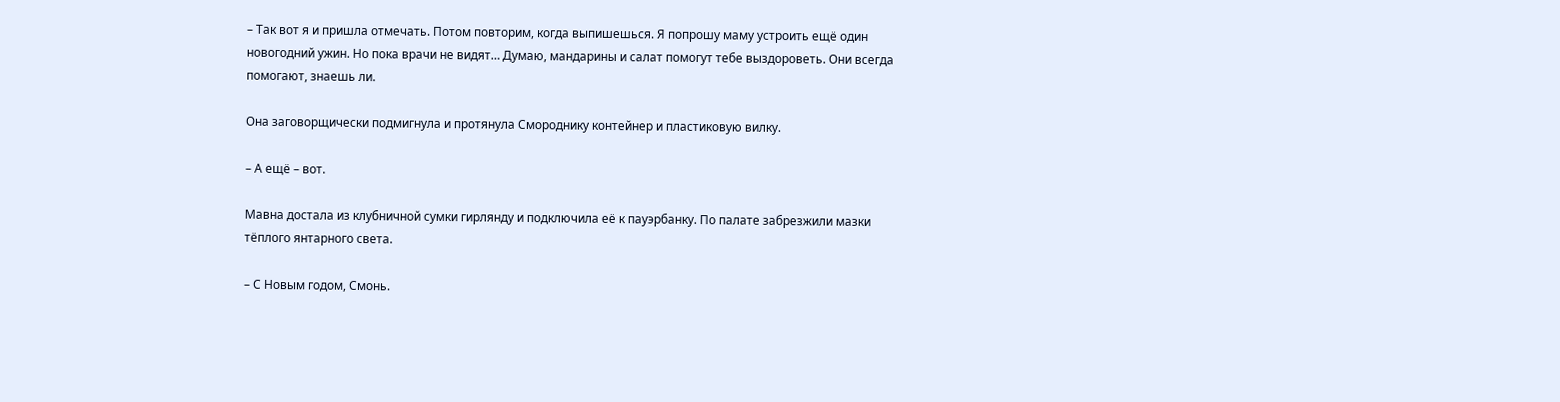– Так вот я и пришла отмечать. Потом повторим, когда выпишешься. Я попрошу маму устроить ещё один новогодний ужин. Но пока врачи не видят… Думаю, мандарины и салат помогут тебе выздороветь. Они всегда помогают, знаешь ли.

Она заговорщически подмигнула и протянула Смороднику контейнер и пластиковую вилку.

– А ещё – вот.

Мавна достала из клубничной сумки гирлянду и подключила её к пауэрбанку. По палате забрезжили мазки тёплого янтарного света.

– С Новым годом, Смонь.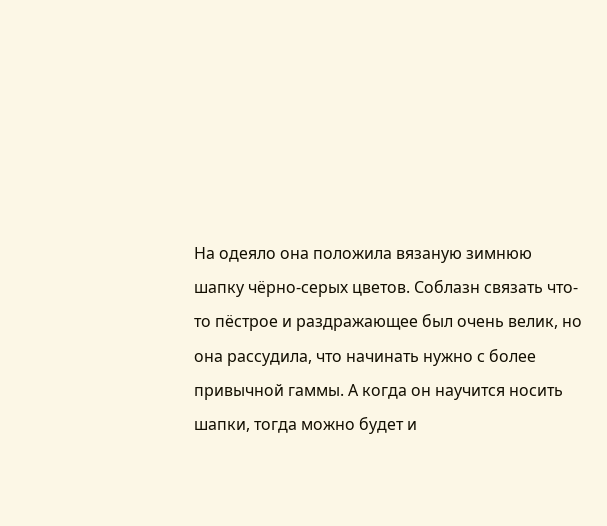На одеяло она положила вязаную зимнюю шапку чёрно-серых цветов. Соблазн связать что-то пёстрое и раздражающее был очень велик, но она рассудила, что начинать нужно с более привычной гаммы. А когда он научится носить шапки, тогда можно будет и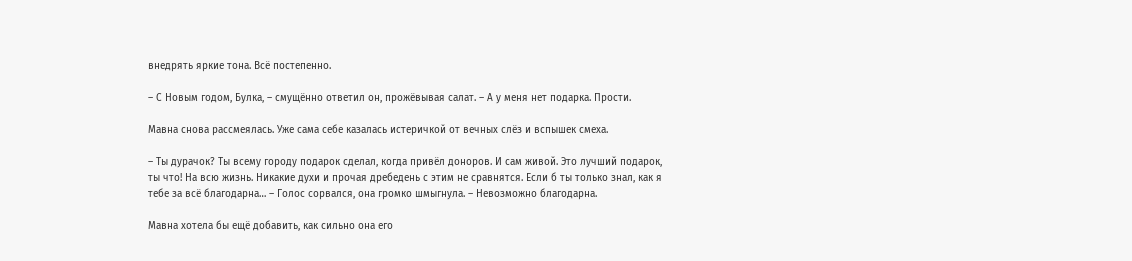внедрять яркие тона. Всё постепенно.

– С Новым годом, Булка, – смущённо ответил он, прожёвывая салат. – А у меня нет подарка. Прости.

Мавна снова рассмеялась. Уже сама себе казалась истеричкой от вечных слёз и вспышек смеха.

– Ты дурачок? Ты всему городу подарок сделал, когда привёл доноров. И сам живой. Это лучший подарок, ты что! На всю жизнь. Никакие духи и прочая дребедень с этим не сравнятся. Если б ты только знал, как я тебе за всё благодарна… – Голос сорвался, она громко шмыгнула. – Невозможно благодарна.

Мавна хотела бы ещё добавить, как сильно она его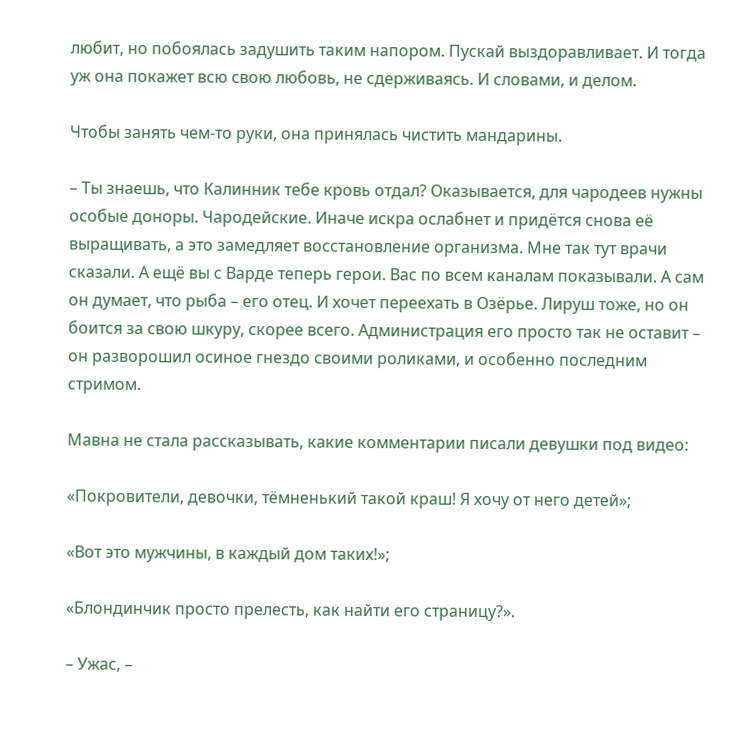любит, но побоялась задушить таким напором. Пускай выздоравливает. И тогда уж она покажет всю свою любовь, не сдерживаясь. И словами, и делом.

Чтобы занять чем-то руки, она принялась чистить мандарины.

– Ты знаешь, что Калинник тебе кровь отдал? Оказывается, для чародеев нужны особые доноры. Чародейские. Иначе искра ослабнет и придётся снова её выращивать, а это замедляет восстановление организма. Мне так тут врачи сказали. А ещё вы с Варде теперь герои. Вас по всем каналам показывали. А сам он думает, что рыба – его отец. И хочет переехать в Озёрье. Лируш тоже, но он боится за свою шкуру, скорее всего. Администрация его просто так не оставит – он разворошил осиное гнездо своими роликами, и особенно последним стримом.

Мавна не стала рассказывать, какие комментарии писали девушки под видео:

«Покровители, девочки, тёмненький такой краш! Я хочу от него детей»;

«Вот это мужчины, в каждый дом таких!»;

«Блондинчик просто прелесть, как найти его страницу?».

– Ужас, –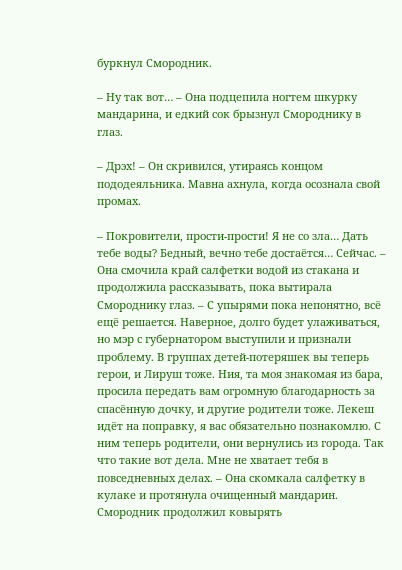буркнул Смородник.

– Ну так вот… – Она подцепила ногтем шкурку мандарина, и едкий сок брызнул Смороднику в глаз.

– Дрэх! – Он скривился, утираясь концом пододеяльника. Мавна ахнула, когда осознала свой промах.

– Покровители, прости-прости! Я не со зла… Дать тебе воды? Бедный, вечно тебе достаётся… Сейчас. – Она смочила край салфетки водой из стакана и продолжила рассказывать, пока вытирала Смороднику глаз. – С упырями пока непонятно, всё ещё решается. Наверное, долго будет улаживаться, но мэр с губернатором выступили и признали проблему. В группах детей-потеряшек вы теперь герои, и Лируш тоже. Ния, та моя знакомая из бара, просила передать вам огромную благодарность за спасённую дочку, и другие родители тоже. Лекеш идёт на поправку, я вас обязательно познакомлю. С ним теперь родители, они вернулись из города. Так что такие вот дела. Мне не хватает тебя в повседневных делах. – Она скомкала салфетку в кулаке и протянула очищенный мандарин. Смородник продолжил ковырять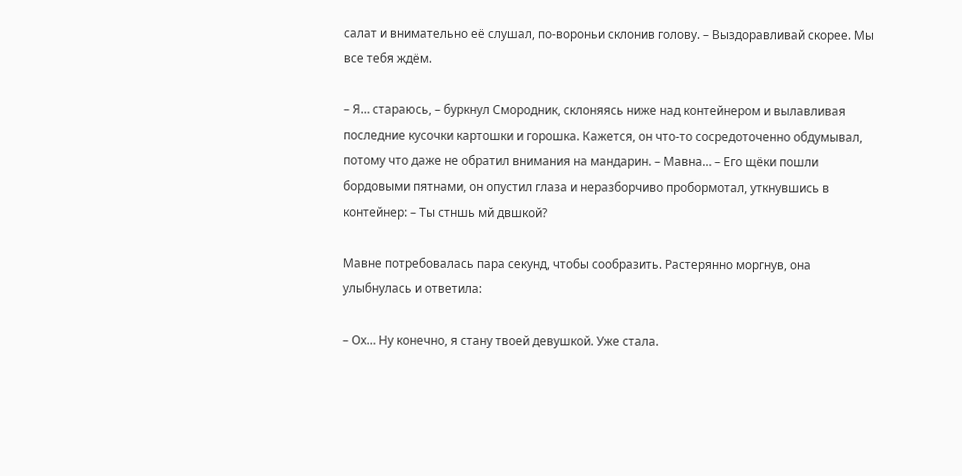салат и внимательно её слушал, по-вороньи склонив голову. – Выздоравливай скорее. Мы все тебя ждём.

– Я… стараюсь, – буркнул Смородник, склоняясь ниже над контейнером и вылавливая последние кусочки картошки и горошка. Кажется, он что-то сосредоточенно обдумывал, потому что даже не обратил внимания на мандарин. – Мавна… – Его щёки пошли бордовыми пятнами, он опустил глаза и неразборчиво пробормотал, уткнувшись в контейнер: – Ты стншь мй двшкой?

Мавне потребовалась пара секунд, чтобы сообразить. Растерянно моргнув, она улыбнулась и ответила:

– Ох… Ну конечно, я стану твоей девушкой. Уже стала.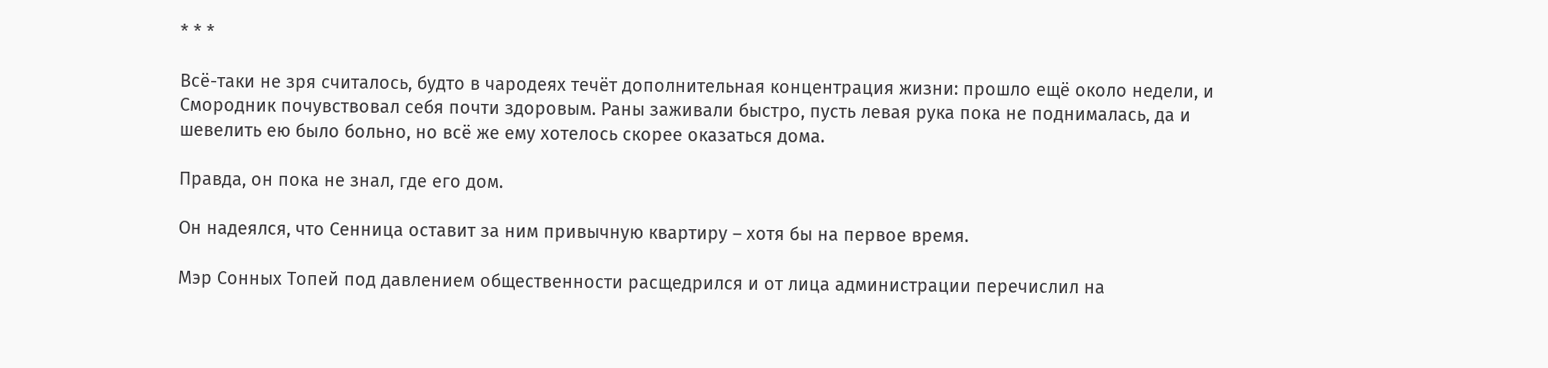* * *

Всё-таки не зря считалось, будто в чародеях течёт дополнительная концентрация жизни: прошло ещё около недели, и Смородник почувствовал себя почти здоровым. Раны заживали быстро, пусть левая рука пока не поднималась, да и шевелить ею было больно, но всё же ему хотелось скорее оказаться дома.

Правда, он пока не знал, где его дом.

Он надеялся, что Сенница оставит за ним привычную квартиру – хотя бы на первое время.

Мэр Сонных Топей под давлением общественности расщедрился и от лица администрации перечислил на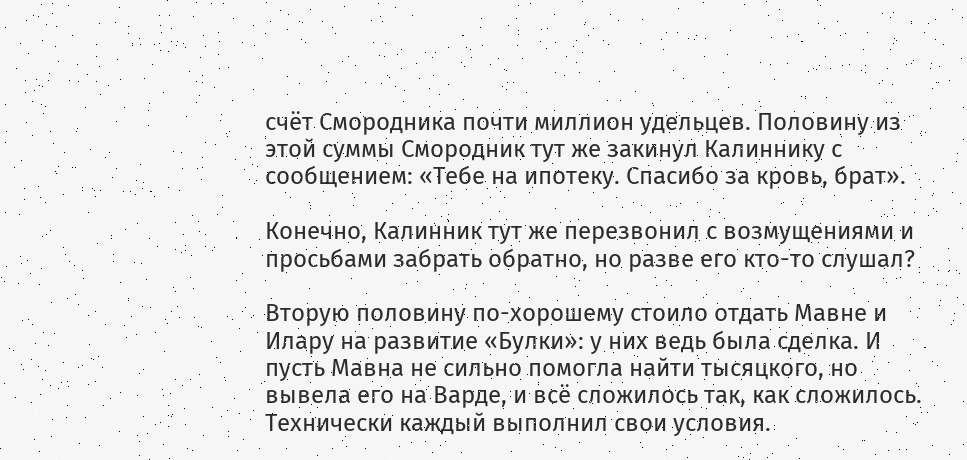счёт Смородника почти миллион удельцев. Половину из этой суммы Смородник тут же закинул Калиннику с сообщением: «Тебе на ипотеку. Спасибо за кровь, брат».

Конечно, Калинник тут же перезвонил с возмущениями и просьбами забрать обратно, но разве его кто-то слушал?

Вторую половину по-хорошему стоило отдать Мавне и Илару на развитие «Булки»: у них ведь была сделка. И пусть Мавна не сильно помогла найти тысяцкого, но вывела его на Варде, и всё сложилось так, как сложилось. Технически каждый выполнил свои условия.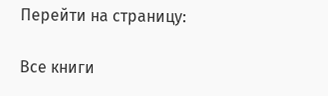Перейти на страницу:

Все книги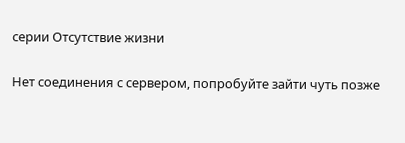серии Отсутствие жизни

Нет соединения с сервером, попробуйте зайти чуть позже